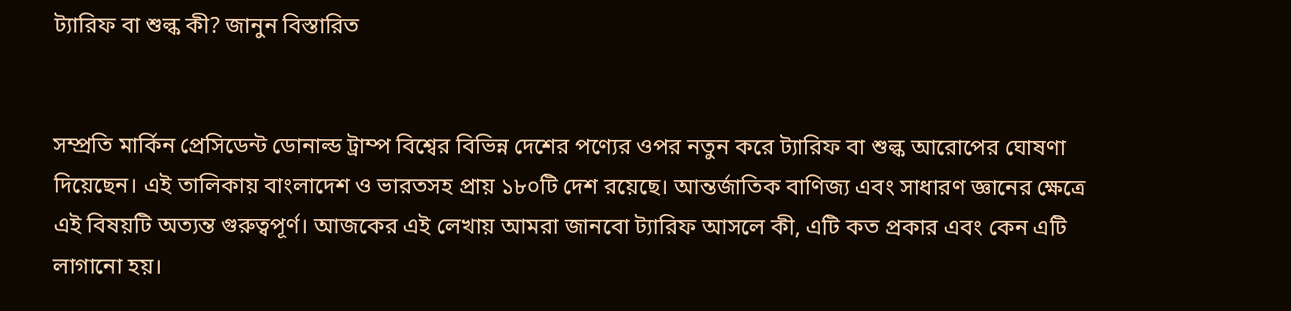ট্যারিফ বা শুল্ক কী? জানুন বিস্তারিত


সম্প্রতি মার্কিন প্রেসিডেন্ট ডোনাল্ড ট্রাম্প বিশ্বের বিভিন্ন দেশের পণ্যের ওপর নতুন করে ট্যারিফ বা শুল্ক আরোপের ঘোষণা দিয়েছেন। এই তালিকায় বাংলাদেশ ও ভারতসহ প্রায় ১৮০টি দেশ রয়েছে। আন্তর্জাতিক বাণিজ্য এবং সাধারণ জ্ঞানের ক্ষেত্রে এই বিষয়টি অত্যন্ত গুরুত্বপূর্ণ। আজকের এই লেখায় আমরা জানবো ট্যারিফ আসলে কী, এটি কত প্রকার এবং কেন এটি লাগানো হয়।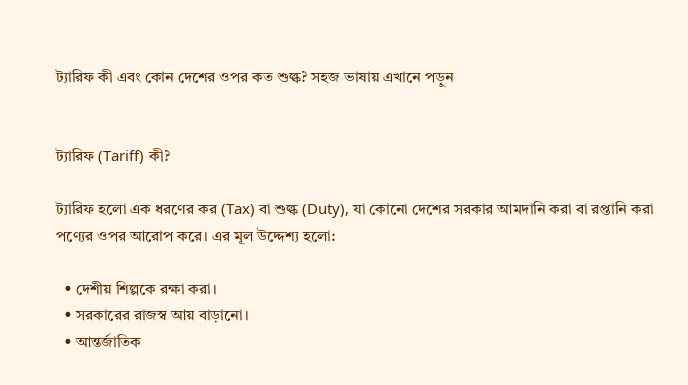ট্যারিফ কী এবং কোন দেশের ওপর কত শুল্ক? সহজ ভাষায় এখানে পড়ুন


ট্যারিফ (Tariff) কী?

ট্যারিফ হলো এক ধরণের কর (Tax) বা শুল্ক (Duty), যা কোনো দেশের সরকার আমদানি করা বা রপ্তানি করা পণ্যের ওপর আরোপ করে। এর মূল উদ্দেশ্য হলো:

  • দেশীয় শিল্পকে রক্ষা করা।
  • সরকারের রাজস্ব আয় বাড়ানো।
  • আন্তর্জাতিক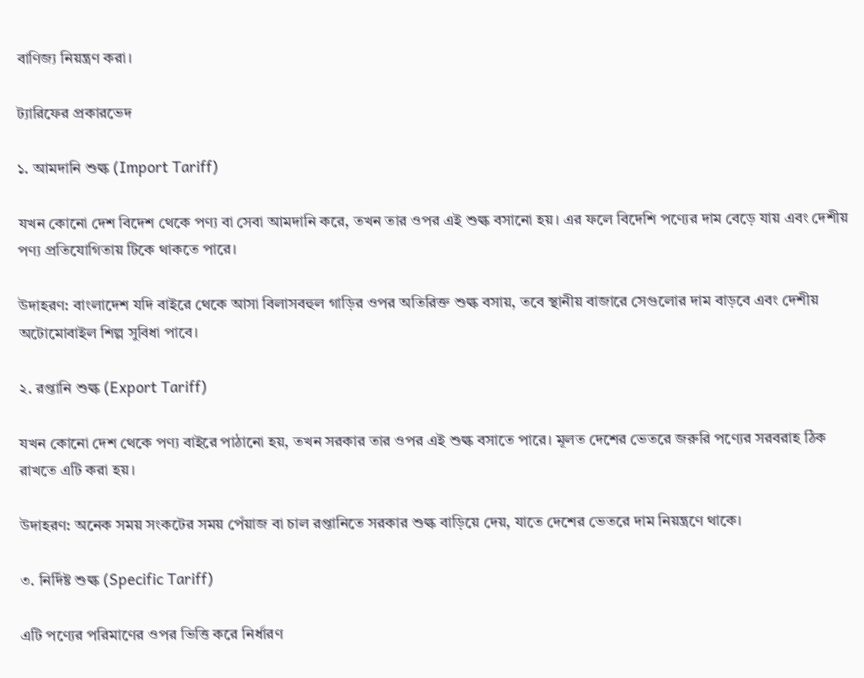বাণিজ্য নিয়ন্ত্রণ করা।

ট্যারিফের প্রকারভেদ

১. আমদানি শুল্ক (Import Tariff)

যখন কোনো দেশ বিদেশ থেকে পণ্য বা সেবা আমদানি করে, তখন তার ওপর এই শুল্ক বসানো হয়। এর ফলে বিদেশি পণ্যের দাম বেড়ে যায় এবং দেশীয় পণ্য প্রতিযোগিতায় টিকে থাকতে পারে।

উদাহরণ: বাংলাদেশ যদি বাইরে থেকে আসা বিলাসবহুল গাড়ির ওপর অতিরিক্ত শুল্ক বসায়, তবে স্থানীয় বাজারে সেগুলোর দাম বাড়বে এবং দেশীয় অটোমোবাইল শিল্প সুবিধা পাবে।

২. রপ্তানি শুল্ক (Export Tariff)

যখন কোনো দেশ থেকে পণ্য বাইরে পাঠানো হয়, তখন সরকার তার ওপর এই শুল্ক বসাতে পারে। মূলত দেশের ভেতরে জরুরি পণ্যের সরবরাহ ঠিক রাখতে এটি করা হয়।

উদাহরণ: অনেক সময় সংকটের সময় পেঁয়াজ বা চাল রপ্তানিতে সরকার শুল্ক বাড়িয়ে দেয়, যাতে দেশের ভেতরে দাম নিয়ন্ত্রণে থাকে।

৩. নির্দিষ্ট শুল্ক (Specific Tariff)

এটি পণ্যের পরিমাণের ওপর ভিত্তি করে নির্ধারণ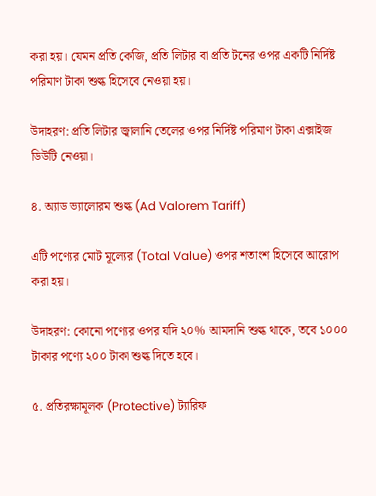করা হয়। যেমন প্রতি কেজি, প্রতি লিটার বা প্রতি টনের ওপর একটি নির্দিষ্ট পরিমাণ টাকা শুল্ক হিসেবে নেওয়া হয়।

উদাহরণ: প্রতি লিটার জ্বালানি তেলের ওপর নির্দিষ্ট পরিমাণ টাকা এক্সাইজ ডিউটি নেওয়া।

৪. অ্যাড ভ্যালোরম শুল্ক (Ad Valorem Tariff)

এটি পণ্যের মোট মূল্যের (Total Value) ওপর শতাংশ হিসেবে আরোপ করা হয়।

উদাহরণ: কোনো পণ্যের ওপর যদি ২০% আমদানি শুল্ক থাকে, তবে ১০০০ টাকার পণ্যে ২০০ টাকা শুল্ক দিতে হবে।

৫. প্রতিরক্ষামূলক (Protective) ট্যারিফ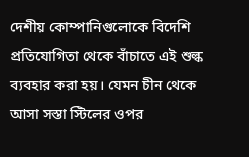দেশীয় কোম্পানিগুলোকে বিদেশি প্রতিযোগিতা থেকে বাঁচাতে এই শুল্ক ব্যবহার করা হয়। যেমন চীন থেকে আসা সস্তা স্টিলের ওপর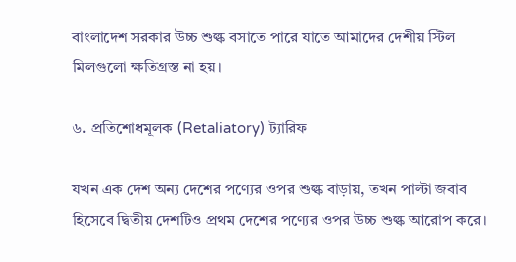বাংলাদেশ সরকার উচ্চ শুল্ক বসাতে পারে যাতে আমাদের দেশীয় স্টিল মিলগুলো ক্ষতিগ্রস্ত না হয়।

৬. প্রতিশোধমূলক (Retaliatory) ট্যারিফ

যখন এক দেশ অন্য দেশের পণ্যের ওপর শুল্ক বাড়ায়, তখন পাল্টা জবাব হিসেবে দ্বিতীয় দেশটিও প্রথম দেশের পণ্যের ওপর উচ্চ শুল্ক আরোপ করে।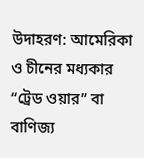উদাহরণ: আমেরিকা ও চীনের মধ্যকার “ট্রেড ওয়ার” বা বাণিজ্য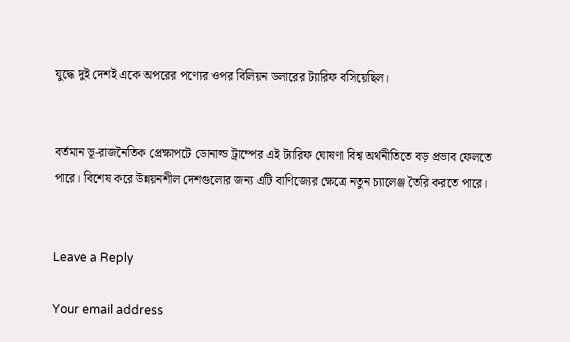যুদ্ধে দুই দেশই একে অপরের পণ্যের ওপর বিলিয়ন ডলারের ট্যারিফ বসিয়েছিল।


বর্তমান ভূ-রাজনৈতিক প্রেক্ষাপটে ডোনাল্ড ট্রাম্পের এই ট্যারিফ ঘোষণা বিশ্ব অর্থনীতিতে বড় প্রভাব ফেলতে পারে। বিশেষ করে উন্নয়নশীল দেশগুলোর জন্য এটি বাণিজ্যের ক্ষেত্রে নতুন চ্যালেঞ্জ তৈরি করতে পারে।


Leave a Reply

Your email address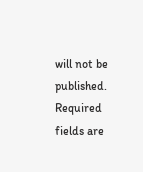will not be published. Required fields are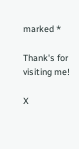marked *

Thank's for visiting me!

X